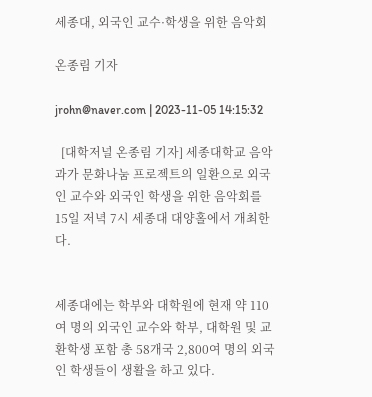세종대, 외국인 교수·학생을 위한 음악회

온종림 기자

jrohn@naver.com | 2023-11-05 14:15:32

  [대학저널 온종림 기자] 세종대학교 음악과가 문화나눔 프로젝트의 일환으로 외국인 교수와 외국인 학생을 위한 음악회를 15일 저녁 7시 세종대 대양홀에서 개최한다.


세종대에는 학부와 대학원에 현재 약 110여 명의 외국인 교수와 학부, 대학원 및 교환학생 포함 총 58개국 2,800여 명의 외국인 학생들이 생활을 하고 있다.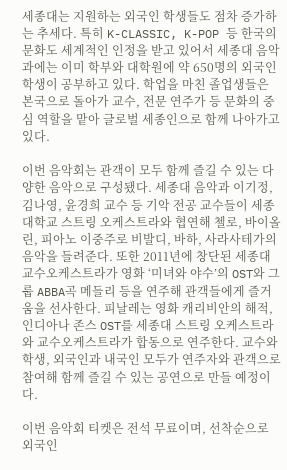세종대는 지원하는 외국인 학생들도 점차 증가하는 추세다. 특히 K-CLASSIC, K-POP 등 한국의 문화도 세계적인 인정을 받고 있어서 세종대 음악과에는 이미 학부와 대학원에 약 650명의 외국인 학생이 공부하고 있다. 학업을 마친 졸업생들은 본국으로 돌아가 교수, 전문 연주가 등 문화의 중심 역할을 맡아 글로벌 세종인으로 함께 나아가고 있다.

이번 음악회는 관객이 모두 함께 즐길 수 있는 다양한 음악으로 구성됐다. 세종대 음악과 이기정, 김나영, 윤경희 교수 등 기악 전공 교수들이 세종대학교 스트링 오케스트라와 협연해 첼로, 바이올린, 피아노 이중주로 비발디, 바하, 사라사테가의 음악을 들려준다. 또한 2011년에 창단된 세종대 교수오케스트라가 영화 ‘미녀와 야수’의 OST와 그룹 ABBA곡 메들리 등을 연주해 관객들에게 즐거움을 선사한다. 피날레는 영화 캐리비안의 해적, 인디아나 존스 OST를 세종대 스트링 오케스트라와 교수오케스트라가 합동으로 연주한다. 교수와 학생, 외국인과 내국인 모두가 연주자와 관객으로 참여해 함께 즐길 수 있는 공연으로 만들 예정이다.

이번 음악회 티켓은 전석 무료이며, 선착순으로 외국인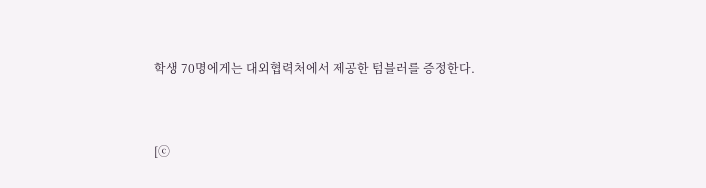학생 70명에게는 대외협력처에서 제공한 텀블러를 증정한다.



[ⓒ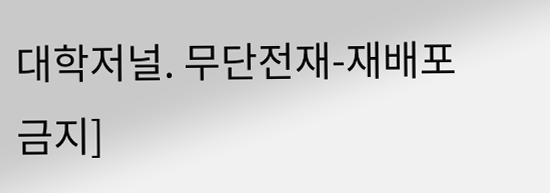대학저널. 무단전재-재배포 금지]